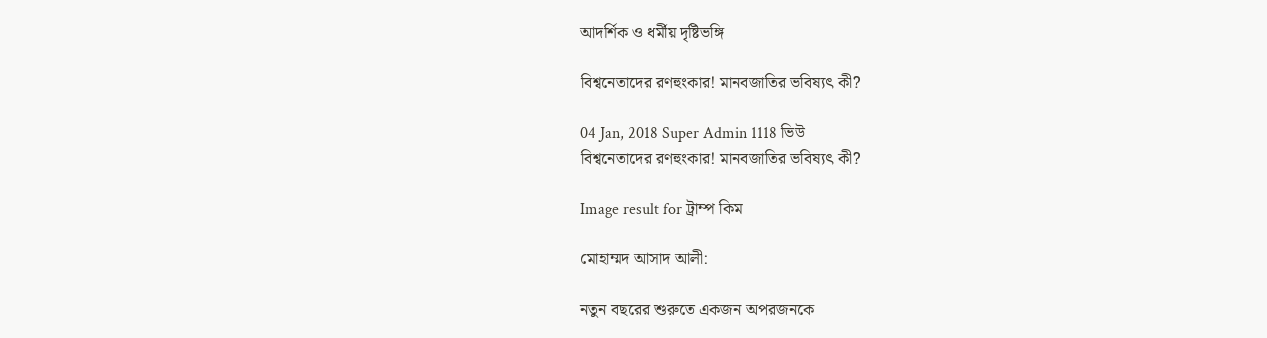আদর্শিক ও ধর্মীয় দৃষ্টিভঙ্গি

বিশ্বনেতাদের রণহুংকার! মানবজাতির ভবিষ্যৎ কী?

04 Jan, 2018 Super Admin 1118 ভিউ
বিশ্বনেতাদের রণহুংকার! মানবজাতির ভবিষ্যৎ কী?

Image result for ট্রাম্প কিম

মোহাম্মদ আসাদ আলী:

নতুন বছরের শুরুতে একজন অপরজনকে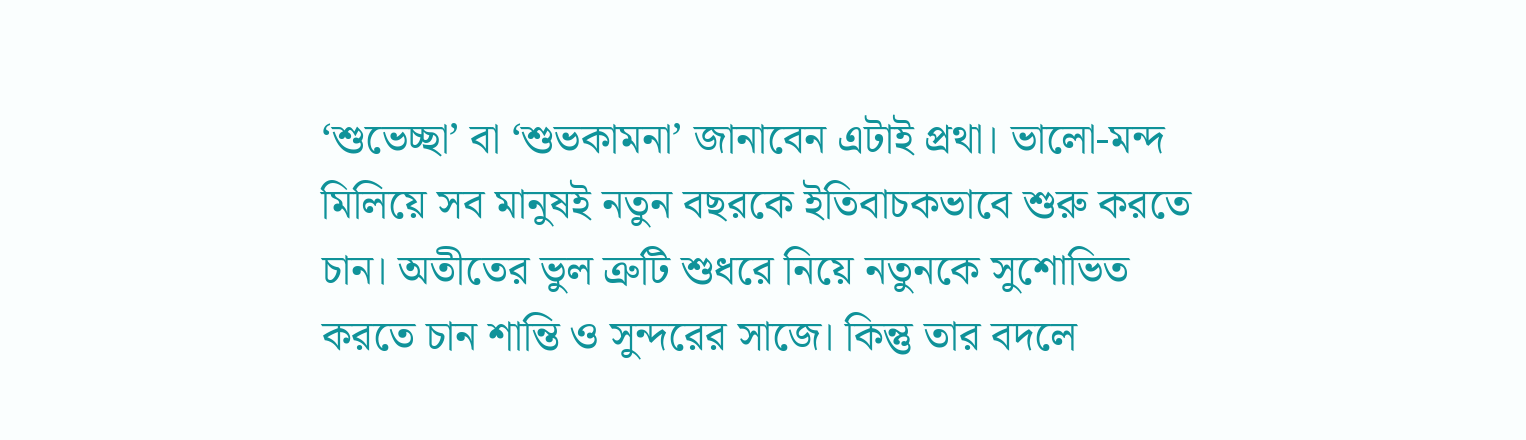‘শুভেচ্ছা’ বা ‘শুভকামনা’ জানাবেন এটাই প্রথা। ভালো-মন্দ মিলিয়ে সব মানুষই নতুন বছরকে ইতিবাচকভাবে শুরু করতে চান। অতীতের ভুল ত্রুটি শুধরে নিয়ে নতুনকে সুশোভিত করতে চান শান্তি ও সুন্দরের সাজে। কিন্তু তার বদলে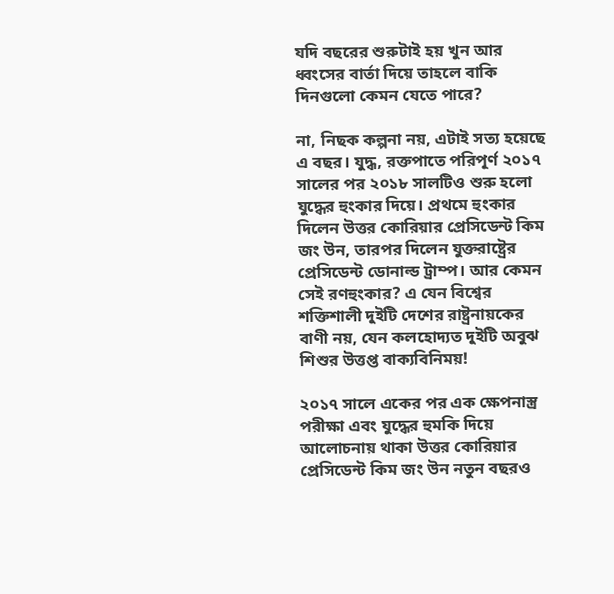যদি বছরের শুরুটাই হয় খুন আর ধ্বংসের বার্তা দিয়ে তাহলে বাকি দিনগুলো কেমন যেতে পারে?

না, নিছক কল্পনা নয়, এটাই সত্য হয়েছে এ বছর। যুদ্ধ, রক্তপাতে পরিপূর্ণ ২০১৭ সালের পর ২০১৮ সালটিও শুরু হলো যুদ্ধের হুংকার দিয়ে। প্রথমে হুংকার দিলেন উত্তর কোরিয়ার প্রেসিডেন্ট কিম জং উন, তারপর দিলেন যুক্তরাষ্ট্রের প্রেসিডেন্ট ডোনাল্ড ট্রাম্প। আর কেমন সেই রণহুংকার? এ যেন বিশ্বের শক্তিশালী দুইটি দেশের রাষ্ট্রনায়কের বাণী নয়, যেন কলহোদ্যত দুইটি অবুঝ শিশুর উত্তপ্ত বাক্যবিনিময়!

২০১৭ সালে একের পর এক ক্ষেপনাস্ত্র পরীক্ষা এবং যুদ্ধের হুমকি দিয়ে আলোচনায় থাকা উত্তর কোরিয়ার প্রেসিডেন্ট কিম জং উন নতুন বছরও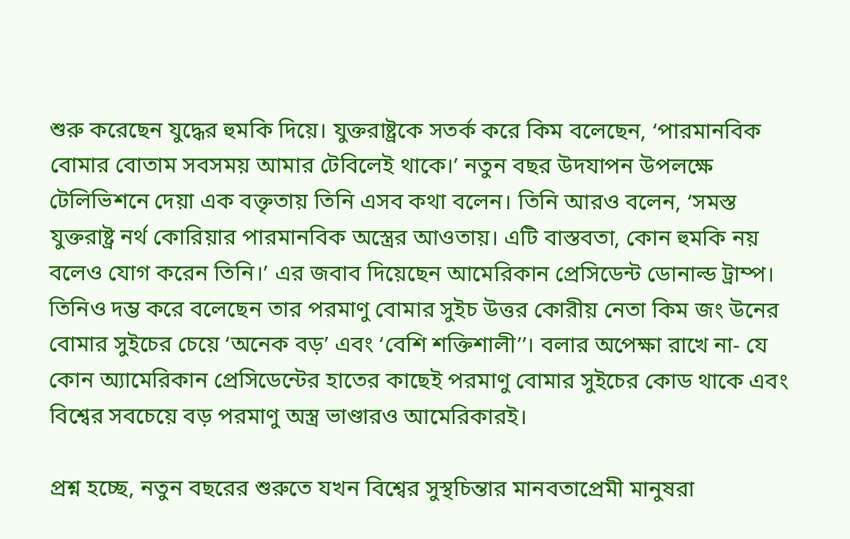শুরু করেছেন যুদ্ধের হুমকি দিয়ে। যুক্তরাষ্ট্রকে সতর্ক করে কিম বলেছেন, ‘পারমানবিক বোমার বোতাম সবসময় আমার টেবিলেই থাকে।’ নতুন বছর উদযাপন উপলক্ষে টেলিভিশনে দেয়া এক বক্তৃতায় তিনি এসব কথা বলেন। তিনি আরও বলেন, ‘সমস্ত যুক্তরাষ্ট্র নর্থ কোরিয়ার পারমানবিক অস্ত্রের আওতায়। এটি বাস্তবতা, কোন হুমকি নয় বলেও যোগ করেন তিনি।’ এর জবাব দিয়েছেন আমেরিকান প্রেসিডেন্ট ডোনাল্ড ট্রাম্প। তিনিও দম্ভ করে বলেছেন তার পরমাণু বোমার সুইচ উত্তর কোরীয় নেতা কিম জং উনের বোমার সুইচের চেয়ে ‘অনেক বড়’ এবং ‘বেশি শক্তিশালী’’। বলার অপেক্ষা রাখে না- যে কোন অ্যামেরিকান প্রেসিডেন্টের হাতের কাছেই পরমাণু বোমার সুইচের কোড থাকে এবং বিশ্বের সবচেয়ে বড় পরমাণু অস্ত্র ভাণ্ডারও আমেরিকারই।

প্রশ্ন হচ্ছে, নতুন বছরের শুরুতে যখন বিশ্বের সুস্থচিন্তার মানবতাপ্রেমী মানুষরা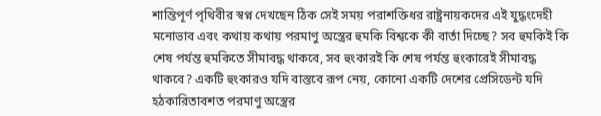শান্তিপূর্ণ পৃথিবীর স্বপ্ন দেখছেন ঠিক সেই সময় পরাশক্তিধর রাষ্ট্রনায়কদের এই যুদ্ধংদেহী মনোভাব এবং কথায় কথায় পরমাণু অস্ত্রের হুমকি বিশ্বকে কী বার্তা দিচ্ছে? সব হুমকিই কি শেষ পর্যন্ত হুমকিতে সীমাবদ্ধ থাকবে, সব হুংকারই কি শেষ পর্যন্ত হুংকারেই সীমাবদ্ধ থাকবে? একটি হুংকারও যদি বাস্তবে রূপ নেয়, কোনো একটি দেশের প্রেসিডেন্ট যদি হঠকারিতাবশত পরমাণু অস্ত্রের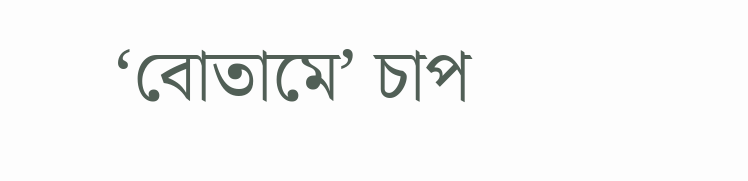‘বোতামে’ চাপ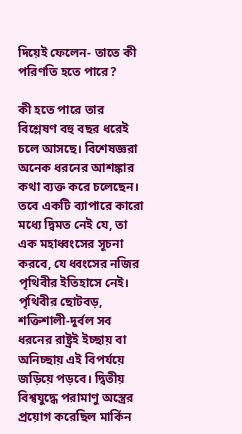দিয়েই ফেলেন- তাতে কী পরিণতি হতে পারে?

কী হতে পারে তার বিশ্লেষণ বহু বছর ধরেই চলে আসছে। বিশেষজ্ঞরা অনেক ধরনের আশঙ্কার কথা ব্যক্ত করে চলেছেন। তবে একটি ব্যাপারে কারো মধ্যে দ্বিমত নেই যে, তা এক মহাধ্বংসের সূচনা করবে, যে ধ্বংসের নজির পৃথিবীর ইতিহাসে নেই। পৃথিবীর ছোটবড়, শক্তিশালী-দুর্বল সব ধরনের রাষ্ট্রই ইচ্ছায় বা অনিচ্ছায় এই বিপর্যয়ে জড়িয়ে পড়বে। দ্বিতীয় বিশ্বযুদ্ধে পরামাণু অস্ত্রের প্রয়োগ করেছিল মার্কিন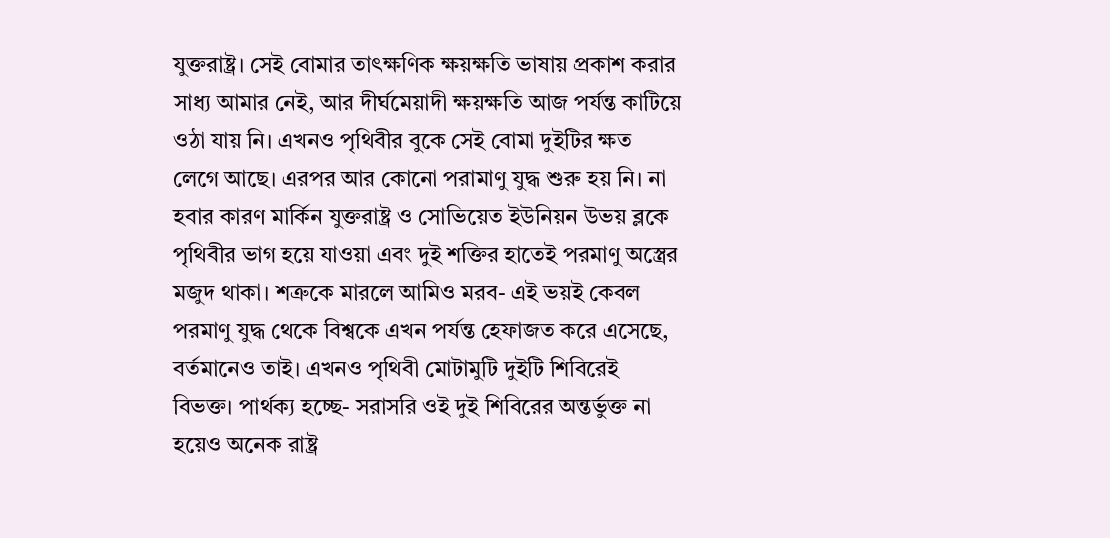যুক্তরাষ্ট্র। সেই বোমার তাৎক্ষণিক ক্ষয়ক্ষতি ভাষায় প্রকাশ করার সাধ্য আমার নেই, আর দীর্ঘমেয়াদী ক্ষয়ক্ষতি আজ পর্যন্ত কাটিয়ে ওঠা যায় নি। এখনও পৃথিবীর বুকে সেই বোমা দুইটির ক্ষত লেগে আছে। এরপর আর কোনো পরামাণু যুদ্ধ শুরু হয় নি। না হবার কারণ মার্কিন যুক্তরাষ্ট্র ও সোভিয়েত ইউনিয়ন উভয় ব্লকে পৃথিবীর ভাগ হয়ে যাওয়া এবং দুই শক্তির হাতেই পরমাণু অস্ত্রের মজুদ থাকা। শত্রুকে মারলে আমিও মরব- এই ভয়ই কেবল পরমাণু যুদ্ধ থেকে বিশ্বকে এখন পর্যন্ত হেফাজত করে এসেছে, বর্তমানেও তাই। এখনও পৃথিবী মোটামুটি দুইটি শিবিরেই বিভক্ত। পার্থক্য হচ্ছে- সরাসরি ওই দুই শিবিরের অন্তর্ভুক্ত না হয়েও অনেক রাষ্ট্র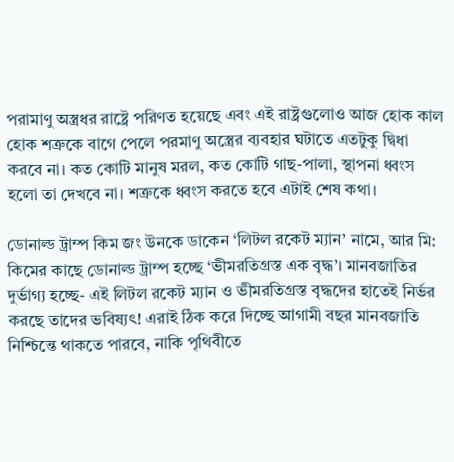পরামাণু অস্ত্রধর রাষ্ট্রে পরিণত হয়েছে এবং এই রাষ্ট্রগুলোও আজ হোক কাল হোক শত্রুকে বাগে পেলে পরমাণু অস্ত্রের ব্যবহার ঘটাতে এতটুকু দ্বিধা করবে না। কত কোটি মানুষ মরল, কত কোটি গাছ-পালা, স্থাপনা ধ্বংস হলো তা দেখবে না। শত্রুকে ধ্বংস করতে হবে এটাই শেষ কথা।

ডোনাল্ড ট্রাম্প কিম জং উনকে ডাকেন ‘লিটল রকেট ম্যান’ নামে, আর মি: কিমের কাছে ডোনাল্ড ট্রাম্প হচ্ছে ‘ভীমরতিগ্রস্ত এক বৃদ্ধ’। মানবজাতির দুর্ভাগ্য হচ্ছে- এই লিটল রকেট ম্যান ও ভীমরতিগ্রস্ত বৃদ্ধদের হাতেই নির্ভর করছে তাদের ভবিষ্যৎ! এরাই ঠিক করে দিচ্ছে আগামী বছর মানবজাতি নিশ্চিন্তে থাকতে পারবে, নাকি পৃথিবীতে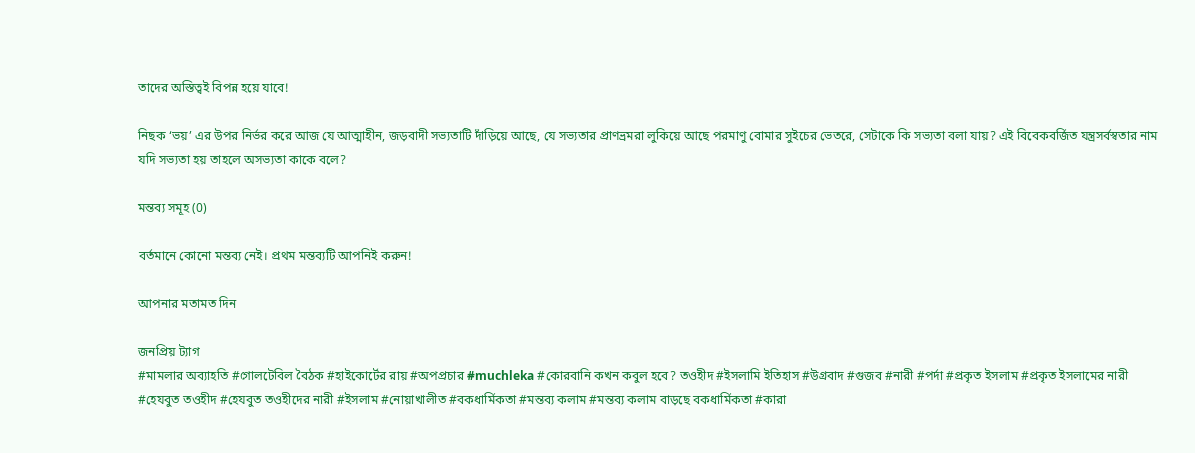তাদের অস্তিত্বই বিপন্ন হয়ে যাবে!

নিছক ‘ভয়’ এর উপর নির্ভর করে আজ যে আত্মাহীন, জড়বাদী সভ্যতাটি দাঁড়িয়ে আছে, যে সভ্যতার প্রাণভ্রমরা লুকিয়ে আছে পরমাণু বোমার সুইচের ভেতরে, সেটাকে কি সভ্যতা বলা যায়? এই বিবেকবর্জিত যন্ত্রসর্বস্বতার নাম যদি সভ্যতা হয় তাহলে অসভ্যতা কাকে বলে?

মন্তব্য সমূহ (0)

বর্তমানে কোনো মন্তব্য নেই। প্রথম মন্তব্যটি আপনিই করুন!

আপনার মতামত দিন

জনপ্রিয় ট্যাগ
#মামলার অব্যাহতি #গোলটেবিল বৈঠক #হাইকোর্টের রায় #অপপ্রচার #muchleka #কোরবানি কখন কবুল হবে? তওহীদ #ইসলামি ইতিহাস #উগ্রবাদ #গুজব #নারী #পর্দা #প্রকৃত ইসলাম #প্রকৃত ইসলামের নারী #হেযবুত তওহীদ #হেযবুত তওহীদের নারী #ইসলাম #নোয়াখালীত #বকধার্মিকতা #মন্তব্য কলাম #মন্তব্য কলাম বাড়ছে বকধার্মিকতা #কারা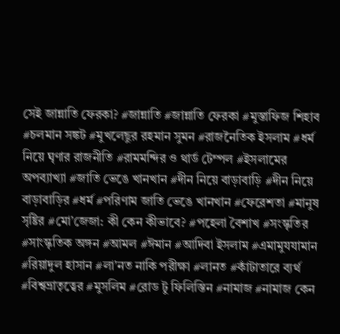সেই জান্নাতি ফেরকা? #জান্নাতি #জান্নাতি ফেরকা #মুস্তাফিজ শিহাব #চলমান সঙ্কট #মুখলেছুর রহমান সুমন #রাজনৈতিক ইসলাম #ধর্ম নিয়ে ঘৃণার রাজনীতি #রামমন্দির ও থার্ড টেম্পল #ইসলামের অপব্যাখ্যা #জাতি ভেঙে খানখান #দীন নিয়ে বাড়াবাড়ি #দীন নিয়ে বাড়াবাড়ির #ধর্ম #পরিণাম জাতি ভেঙে খানখান #ফেরেশতা #মানুষ সৃষ্টির #মো’জেজা: কী কেন কীভাবে? #পহেলা বৈশাখ #সংস্কৃতির #সাংস্কৃতিক অঙ্গন #আমল #ঈমান #আদিবা ইসলাম #এমামুযযামান #রিয়াদুল হাসান #লা’নত নাকি পরীক্ষা #লানত #কাঁটাতারে ব্যর্থ #বিশ্বভ্রাতৃত্বের #মুসলিম #রোড টু ফিলিস্তিন #নামাজ #নামাজ কেন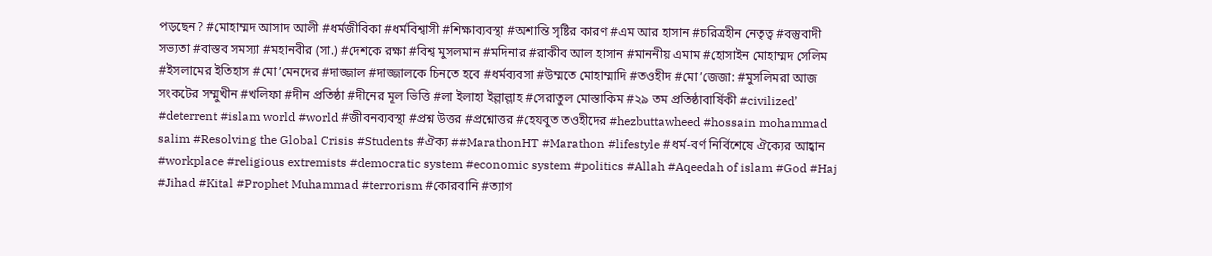পড়ছেন? #মোহাম্মদ আসাদ আলী #ধর্মজীবিকা #ধর্মবিশ্বাসী #শিক্ষাব্যবস্থা #অশান্তি সৃষ্টির কারণ #এম আর হাসান #চরিত্রহীন নেতৃত্ব #বস্তুবাদী সভ্যতা #বাস্তব সমস্যা #মহানবীর (সা.) #দেশকে রক্ষা #বিশ্ব মুসলমান #মদিনার #রাকীব আল হাসান #মাননীয় এমাম #হোসাইন মোহাম্মদ সেলিম #ইসলামের ইতিহাস #মো’মেনদের #দাজ্জাল #দাজ্জালকে চিনতে হবে #ধর্মব্যবসা #উম্মতে মোহাম্মাদি #তওহীদ #মো’জেজা: #মুসলিমরা আজ সংকটের সম্মুখীন #খলিফা #দীন প্রতিষ্ঠা #দীনের মূল ভিত্তি #লা ইলাহা ইল্লাল্লাহ #সেরাতুল মোস্তাকিম #২৯ তম প্রতিষ্ঠাবার্ষিকী #civilized’ #deterrent #islam world #world #জীবনব্যবস্থা #প্রশ্ন উত্তর #প্রশ্নোত্তর #হেযবুত তওহীদের #hezbuttawheed #hossain mohammad salim #Resolving the Global Crisis #Students #ঐক্য ##MarathonHT #Marathon #lifestyle #ধর্ম-বর্ণ নির্বিশেষে ঐক্যের আহ্বান #workplace #religious extremists #democratic system #economic system #politics #Allah #Aqeedah of islam #God #Haj #Jihad #Kital #Prophet Muhammad #terrorism #কোরবানি #ত্যাগ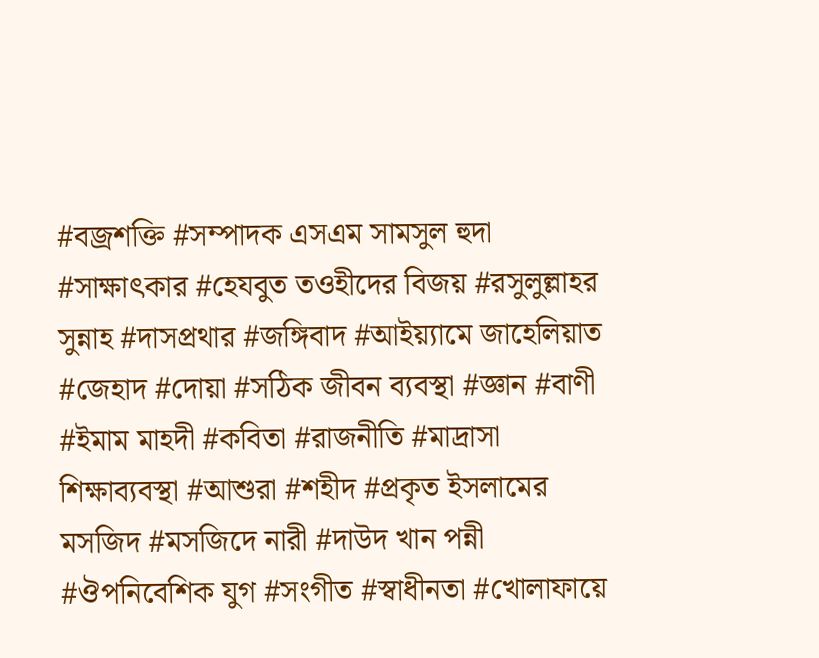#বজ্রশক্তি #সম্পাদক এসএম সামসুল হুদা #সাক্ষাৎকার #হেযবুত তওহীদের বিজয় #রসুলুল্লাহর সুন্নাহ #দাসপ্রথার #জঙ্গিবাদ #আইয়্যামে জাহেলিয়াত #জেহাদ #দোয়া #সঠিক জীবন ব্যবস্থা #জ্ঞান #বাণী #ইমাম মাহদী #কবিতা #রাজনীতি #মাদ্রাসা শিক্ষাব্যবস্থা #আশুরা #শহীদ #প্রকৃত ইসলামের মসজিদ #মসজিদে নারী #দাউদ খান পন্নী #ঔপনিবেশিক যুগ #সংগীত #স্বাধীনতা #খোলাফায়ে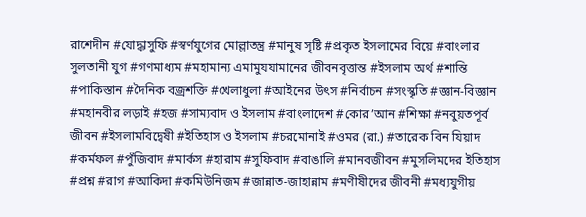রাশেদীন #যোদ্ধাসুফি #স্বর্ণযুগের মোল্লাতন্ত্র #মানুষ সৃষ্টি #প্রকৃত ইসলামের বিয়ে #বাংলার সুলতানী যুগ #গণমাধ্যম #মহামান্য এমামুযযামানের জীবনবৃত্তান্ত #ইসলাম অর্থ #শান্তি #পাকিস্তান #দৈনিক বজ্রশক্তি #খেলাধুলা #আইনের উৎস #নির্বাচন #সংস্কৃতি #জ্ঞান-বিজ্ঞান #মহানবীর লড়াই #হজ #সাম্যবাদ ও ইসলাম #বাংলাদেশ #কোর’আন #শিক্ষা #নবুয়তপূর্ব জীবন #ইসলামবিদ্বেষী #ইতিহাস ও ইসলাম #চরমোনাই #ওমর (রা.) #তারেক বিন যিয়াদ #কর্মফল #পুঁজিবাদ #মার্কস #হারাম #সুফিবাদ #বাঙালি #মানবজীবন #মুসলিমদের ইতিহাস #প্রশ্ন #রাগ #আকিদা #কমিউনিজম #জান্নাত-জাহান্নাম #মণীষীদের জীবনী #মধ্যযুগীয়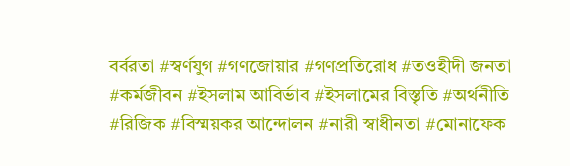বর্বরতা #স্বর্ণযুগ #গণজোয়ার #গণপ্রতিরোধ #তওহীদী জনতা #কর্মজীবন #ইসলাম আবির্ভাব #ইসলামের বিস্তৃতি #অর্থনীতি #রিজিক #বিস্ময়কর আন্দোলন #নারী স্বাধীনতা #মোনাফেক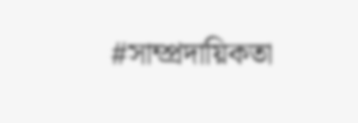#সাম্প্রদায়িকতা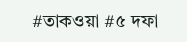#তাকওয়া #৫ দফা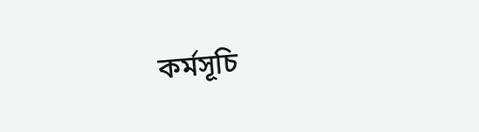কর্মসূচি